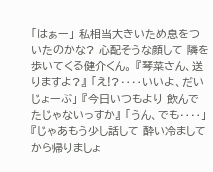「はぁー」 私相当大きいため息をついたのかな? 心配そうな顔して 隣を歩いてくる健介くん。 『琴菜さん、送りますよ?』 「え!?‥‥いいよ、だいじょーぶ」 『今日いつもより 飲んでたじゃないっすか』 「うん、でも‥‥」 『じゃあもう少し話して 酔い冷ましてから帰りましょ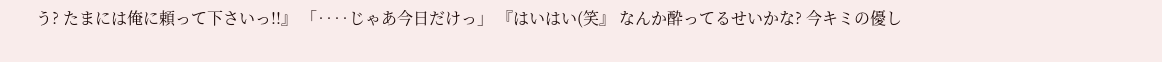う? たまには俺に頼って下さいっ!!』 「‥‥じゃあ今日だけっ」 『はいはい(笑』 なんか酔ってるせいかな? 今キミの優し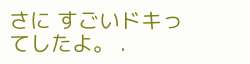さに すごいドキってしたよ。 .